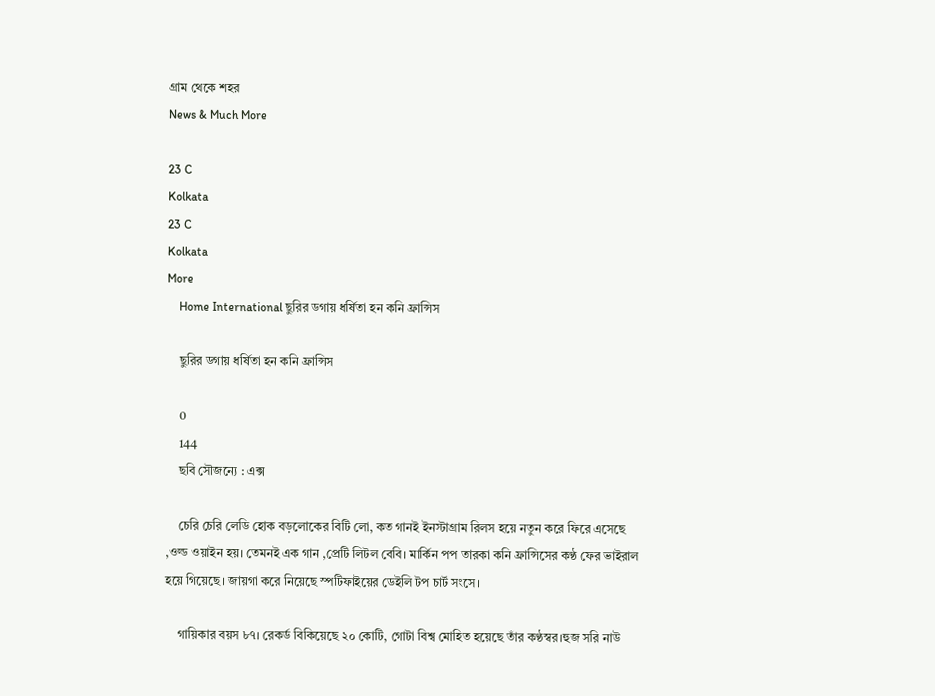গ্রাম থেকে শহর
News & Much More

23 C
Kolkata
23 C
Kolkata
More
    Home International ছুরির ডগায় ধর্ষিতা হন কনি ফ্রান্সিস

    ছুরির ডগায় ধর্ষিতা হন কনি ফ্রান্সিস

    0
    144
    ছবি সৌজন্যে : এক্স

    চেরি চেরি লেডি হোক বড়লোকের বিটি লো, কত গানই ইনস্টাগ্রাম রিলস হয়ে নতুন করে ফিরে এসেছে ,ওল্ড ওয়াইন হয়। তেমনই এক গান ,প্রেটি লিটল বেবি। মার্কিন পপ তারকা কনি ফ্রান্সিসের কণ্ঠ ফের ভাইরাল হয়ে গিয়েছে। জায়গা করে নিয়েছে স্পটিফাইয়ের ডেইলি টপ চার্ট সংসে।

    গায়িকার বয়স ৮৭। রেকর্ড বিকিয়েছে ২০ কোটি, গোটা বিশ্ব মোহিত হয়েছে তাঁর কণ্ঠস্বর।হুজ সরি নাউ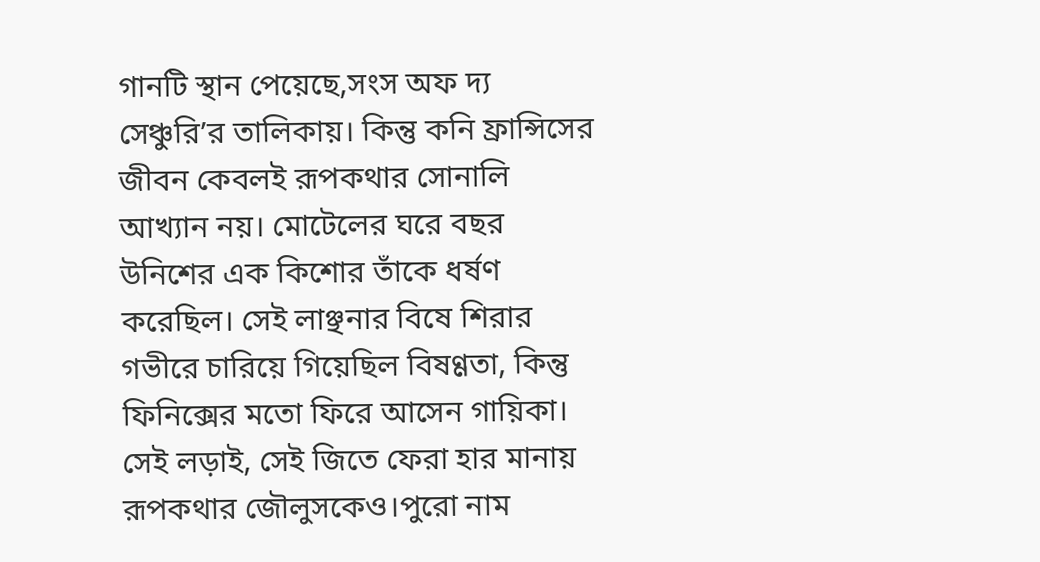গানটি স্থান পেয়েছে,সংস অফ দ্য সেঞ্চুরি’র তালিকায়। কিন্তু কনি ফ্রান্সিসের জীবন কেবলই রূপকথার সোনালি আখ্যান নয়। মোটেলের ঘরে বছর উনিশের এক কিশোর তাঁকে ধর্ষণ করেছিল। সেই লাঞ্ছনার বিষে শিরার গভীরে চারিয়ে গিয়েছিল বিষণ্ণতা, কিন্তু ফিনিক্সের মতো ফিরে আসেন গায়িকা। সেই লড়াই, সেই জিতে ফেরা হার মানায় রূপকথার জৌলুসকেও।পুরো নাম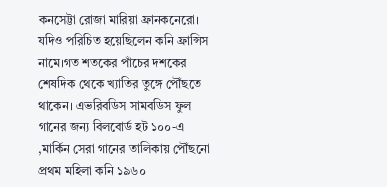কনসেট্টা রোজা মারিয়া ফ্রানকনেরো। যদিও পরিচিত হয়েছিলেন কনি ফ্রান্সিস নামে।গত শতকের পাঁচের দশকের শেষদিক থেকে খ্যাতির তুঙ্গে পৌঁছতে থাকেন। এভরিবডিস সামবডিস ফুল গানের জন্য বিলবোর্ড হট ১০০-এ ,মার্কিন সেরা গানের তালিকায় পৌঁছনো প্রথম মহিলা কনি ১৯৬০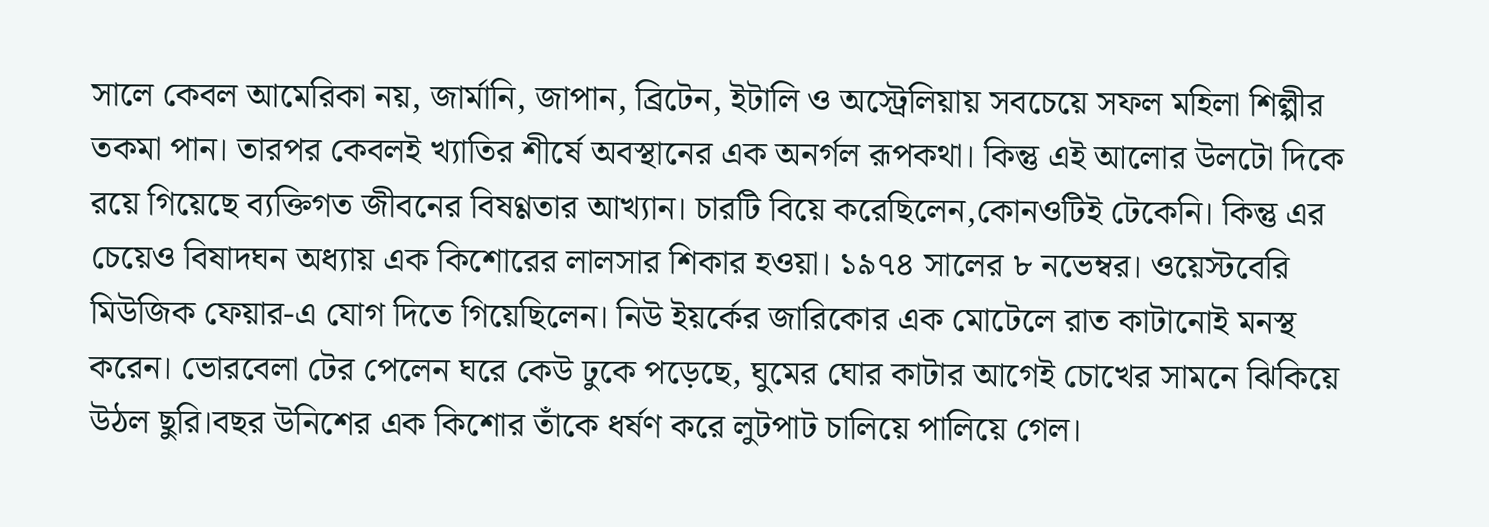সালে কেবল আমেরিকা নয়, জার্মানি, জাপান, ব্রিটেন, ইটালি ও অস্ট্রেলিয়ায় সবচেয়ে সফল মহিলা শিল্পীর তকমা পান। তারপর কেবলই খ্যাতির শীর্ষে অবস্থানের এক অনর্গল রূপকথা। কিন্তু এই আলোর উলটো দিকে রয়ে গিয়েছে ব্যক্তিগত জীবনের বিষণ্ণতার আখ্যান। চারটি বিয়ে করেছিলেন,কোনওটিই টেকেনি। কিন্তু এর চেয়েও বিষাদঘন অধ্যায় এক কিশোরের লালসার শিকার হওয়া। ১৯৭৪ সালের ৮ নভেম্বর। ওয়েস্টবেরি মিউজিক ফেয়ার-এ যোগ দিতে গিয়েছিলেন। নিউ ইয়র্কের জারিকোর এক মোটেলে রাত কাটানোই মনস্থ করেন। ভোরবেলা টের পেলেন ঘরে কেউ ঢুকে পড়েছে, ঘুমের ঘোর কাটার আগেই চোখের সামনে ঝিকিয়ে উঠল ছুরি।বছর উনিশের এক কিশোর তাঁকে ধর্ষণ করে লুটপাট চালিয়ে পালিয়ে গেল।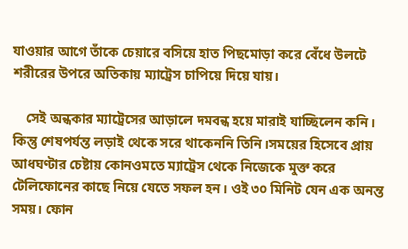যাওয়ার আগে তাঁকে চেয়ারে বসিয়ে হাত পিছমোড়া করে বেঁধে উলটে শরীরের উপরে অতিকায় ম্যাট্রেস চাপিয়ে দিয়ে যায়।

    সেই অন্ধকার ম্যাট্রেসের আড়ালে দমবন্ধ হয়ে মারাই যাচ্ছিলেন কনি। কিন্তু শেষপর্যন্ত লড়াই থেকে সরে থাকেননি তিনি।সময়ের হিসেবে প্রায় আধঘণ্টার চেষ্টায় কোনওমতে ম্যাট্রেস থেকে নিজেকে মুক্ত করে টেলিফোনের কাছে নিয়ে যেতে সফল হন। ওই ৩০ মিনিট যেন এক অনন্ত সময়। ফোন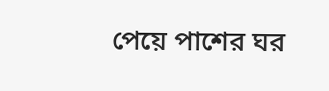পেয়ে পাশের ঘর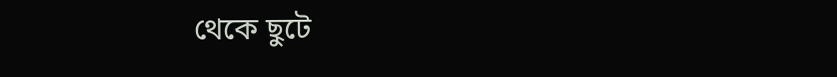থেকে ছুটে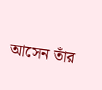আসেন তাঁর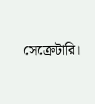সেক্রেটারি।